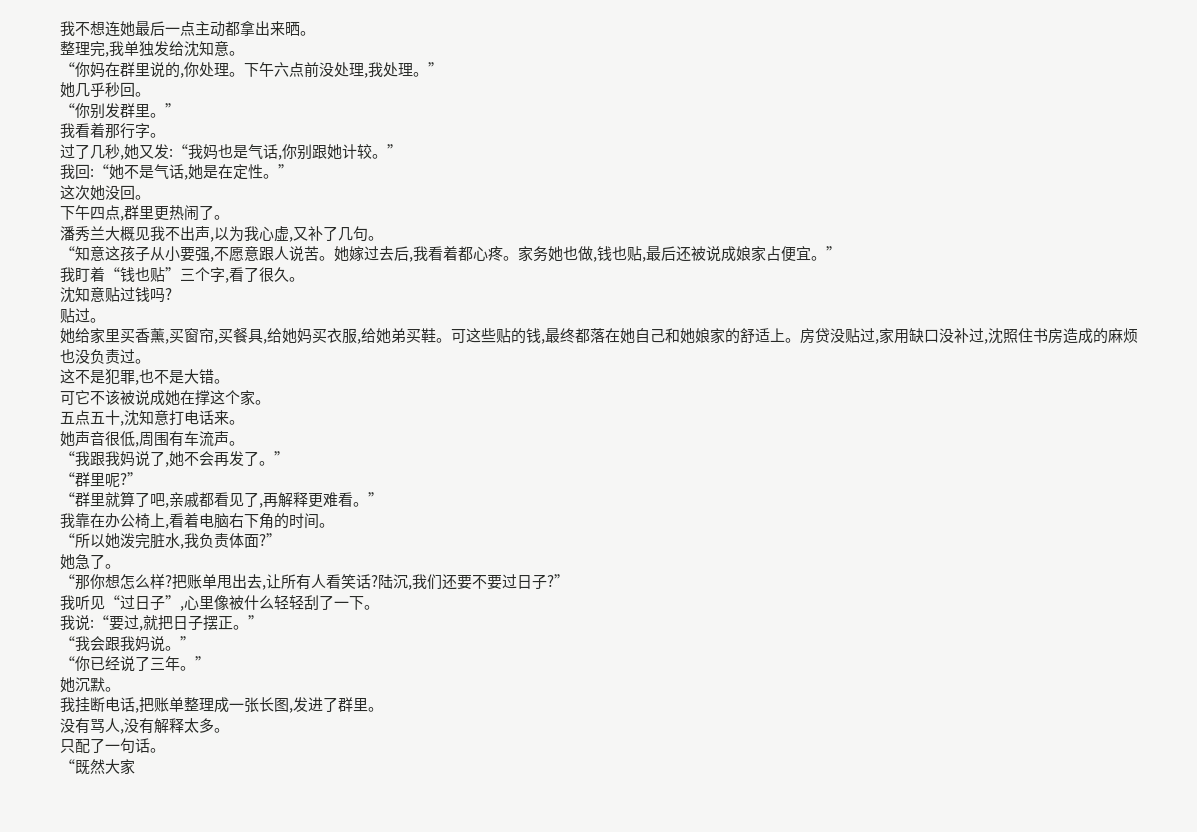我不想连她最后一点主动都拿出来晒。
整理完,我单独发给沈知意。
“你妈在群里说的,你处理。下午六点前没处理,我处理。”
她几乎秒回。
“你别发群里。”
我看着那行字。
过了几秒,她又发:“我妈也是气话,你别跟她计较。”
我回:“她不是气话,她是在定性。”
这次她没回。
下午四点,群里更热闹了。
潘秀兰大概见我不出声,以为我心虚,又补了几句。
“知意这孩子从小要强,不愿意跟人说苦。她嫁过去后,我看着都心疼。家务她也做,钱也贴,最后还被说成娘家占便宜。”
我盯着“钱也贴”三个字,看了很久。
沈知意贴过钱吗?
贴过。
她给家里买香薰,买窗帘,买餐具,给她妈买衣服,给她弟买鞋。可这些贴的钱,最终都落在她自己和她娘家的舒适上。房贷没贴过,家用缺口没补过,沈照住书房造成的麻烦也没负责过。
这不是犯罪,也不是大错。
可它不该被说成她在撑这个家。
五点五十,沈知意打电话来。
她声音很低,周围有车流声。
“我跟我妈说了,她不会再发了。”
“群里呢?”
“群里就算了吧,亲戚都看见了,再解释更难看。”
我靠在办公椅上,看着电脑右下角的时间。
“所以她泼完脏水,我负责体面?”
她急了。
“那你想怎么样?把账单甩出去,让所有人看笑话?陆沉,我们还要不要过日子?”
我听见“过日子”,心里像被什么轻轻刮了一下。
我说:“要过,就把日子摆正。”
“我会跟我妈说。”
“你已经说了三年。”
她沉默。
我挂断电话,把账单整理成一张长图,发进了群里。
没有骂人,没有解释太多。
只配了一句话。
“既然大家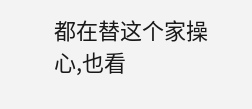都在替这个家操心,也看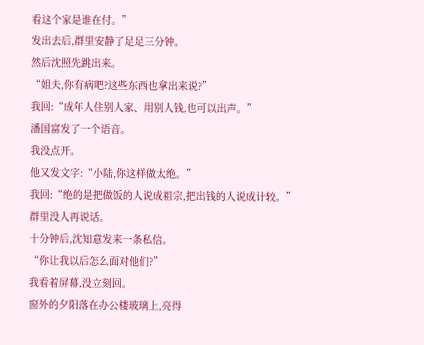看这个家是谁在付。”
发出去后,群里安静了足足三分钟。
然后沈照先跳出来。
“姐夫,你有病吧?这些东西也拿出来说?”
我回:“成年人住别人家、用别人钱,也可以出声。”
潘国富发了一个语音。
我没点开。
他又发文字:“小陆,你这样做太绝。”
我回:“绝的是把做饭的人说成祖宗,把出钱的人说成计较。”
群里没人再说话。
十分钟后,沈知意发来一条私信。
“你让我以后怎么面对他们?”
我看着屏幕,没立刻回。
窗外的夕阳落在办公楼玻璃上,亮得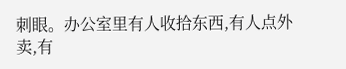刺眼。办公室里有人收拾东西,有人点外卖,有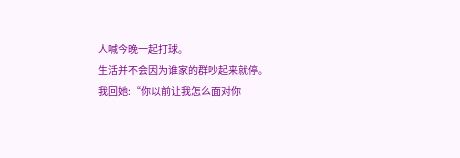人喊今晚一起打球。
生活并不会因为谁家的群吵起来就停。
我回她:“你以前让我怎么面对你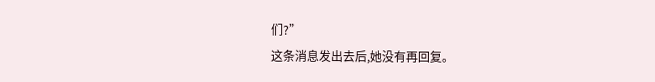们?”
这条消息发出去后,她没有再回复。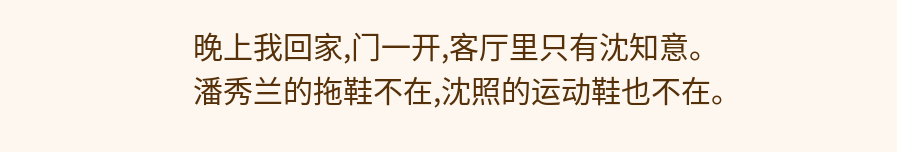晚上我回家,门一开,客厅里只有沈知意。
潘秀兰的拖鞋不在,沈照的运动鞋也不在。